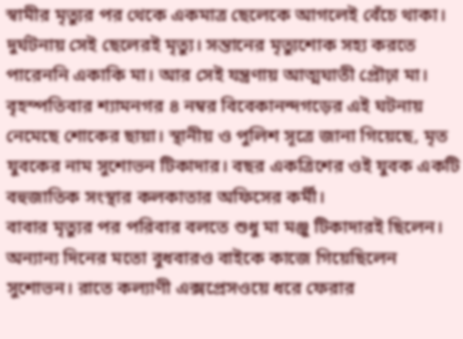স্বামীর মৃত্যুর পর থেকে একমাত্র ছেলেকে আগলেই বেঁচে থাকা। দুর্ঘটনায় সেই ছেলেরই মৃত্যু। সন্তানের মৃত্যুশোক সহ্য করতে পারেননি একাকি মা। আর সেই যন্ত্রণায় আত্মঘাতী প্রৌঢ়া মা। বৃহস্পতিবার শ্যামনগর ৪ নম্বর বিবেকানন্দগড়ের এই ঘটনায় নেমেছে শোকের ছায়া। স্থানীয় ও পুলিশ সূত্রে জানা গিয়েছে, মৃত যুবকের নাম সুশোভন টিকাদার। বছর একত্রিশের ওই যুবক একটি বহুজাতিক সংস্থার কলকাতার অফিসের কর্মী।
বাবার মৃত্যুর পর পরিবার বলতে শুধু মা মঞ্জু টিকাদারই ছিলেন। অন্যান্য দিনের মতো বুধবারও বাইকে কাজে গিয়েছিলেন সুশোভন। রাতে কল্যাণী এক্সপ্রেসওয়ে ধরে ফেরার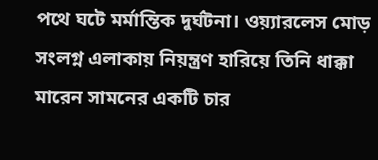পথে ঘটে মর্মান্তিক দুর্ঘটনা। ওয়্যারলেস মোড় সংলগ্ন এলাকায় নিয়ন্ত্রণ হারিয়ে তিনি ধাক্কা মারেন সামনের একটি চার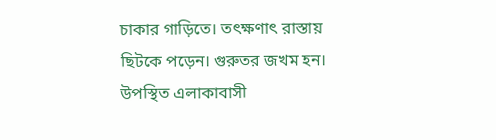চাকার গাড়িতে। তৎক্ষণাৎ রাস্তায় ছিটকে পড়েন। গুরুতর জখম হন। উপস্থিত এলাকাবাসী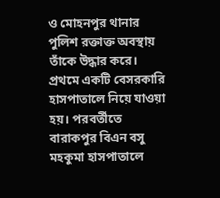ও মোহনপুর থানার পুলিশ রক্তাক্ত অবস্থায় তাঁকে উদ্ধার করে। প্রথমে একটি বেসরকারি হাসপাতালে নিয়ে যাওয়া হয়। পরবর্তীতে বারাকপুর বিএন বসু মহকুমা হাসপাতালে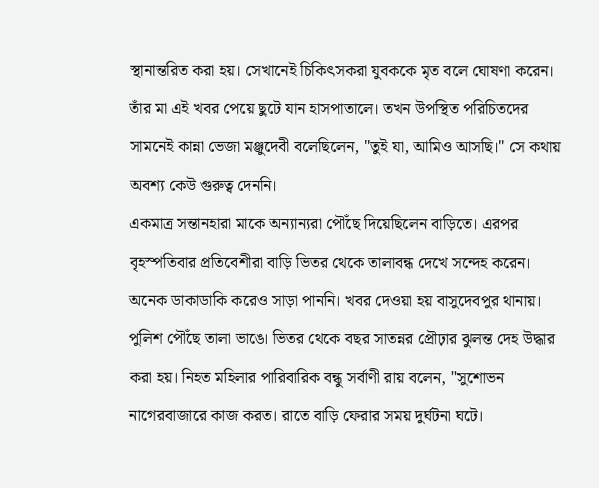স্থানান্তরিত করা হয়। সেখানেই চিকিৎসকরা যুবককে মৃত বলে ঘোষণা করেন। তাঁর মা এই খবর পেয়ে ছুটে যান হাসপাতালে। তখন উপস্থিত পরিচিতদের সামনেই কান্না ভেজা মঞ্জুদেবী বলেছিলেন, "তুই যা, আমিও আসছি।" সে কথায় অবশ্য কেউ গুরুত্ব দেননি।
একমাত্র সন্তানহারা মাকে অন্যান্যরা পৌঁছে দিয়েছিলেন বাড়িতে। এরপর বৃহস্পতিবার প্রতিবেশীরা বাড়ি ভিতর থেকে তালাবন্ধ দেখে সন্দেহ করেন। অনেক ডাকাডাকি করেও সাড়া পাননি। খবর দেওয়া হয় বাসুদেবপুর থানায়। পুলিশ পৌঁছে তালা ভাঙে। ভিতর থেকে বছর সাতন্নর প্রৌঢ়ার ঝুলন্ত দেহ উদ্ধার করা হয়। নিহত মহিলার পারিবারিক বন্ধু সর্বাণী রায় বলেন, "সুশোভন নাগেরবাজারে কাজ করত। রাতে বাড়ি ফেরার সময় দুর্ঘটনা ঘটে।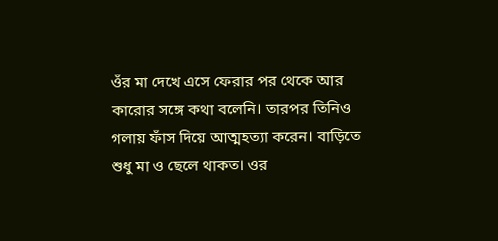ওঁর মা দেখে এসে ফেরার পর থেকে আর কারোর সঙ্গে কথা বলেনি। তারপর তিনিও গলায় ফাঁস দিয়ে আত্মহত্যা করেন। বাড়িতে শুধু মা ও ছেলে থাকত। ওর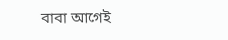বাবা আগেই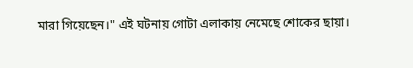মারা গিয়েছেন।" এই ঘটনায় গোটা এলাকায় নেমেছে শোকের ছায়া।